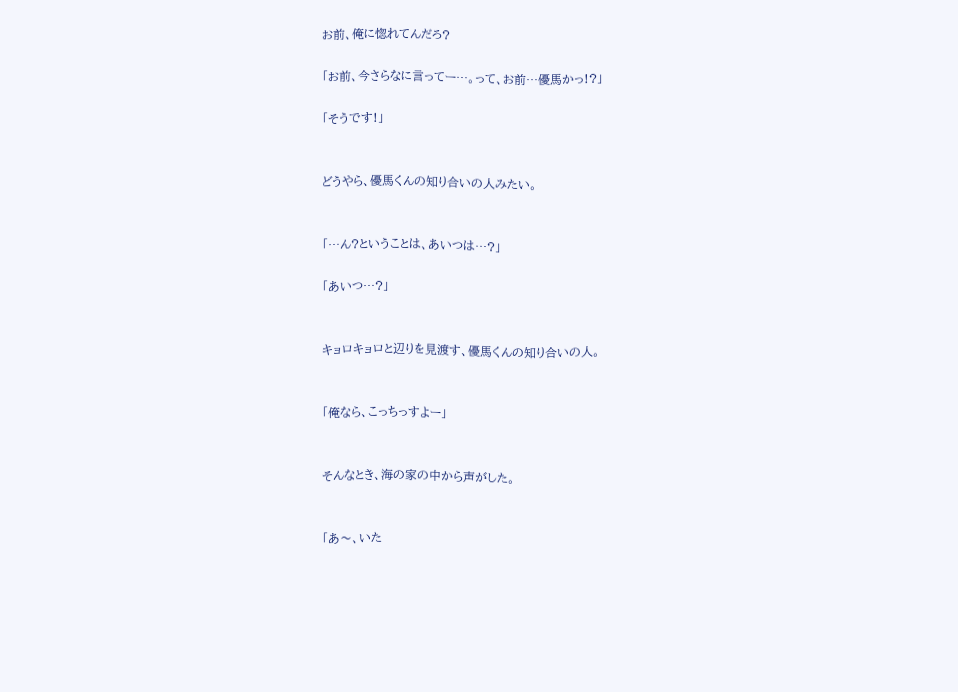お前、俺に惚れてんだろ?

「お前、今さらなに言ってー…。って、お前…優馬かっ!?」

「そうです!」


どうやら、優馬くんの知り合いの人みたい。


「…ん?ということは、あいつは…?」

「あいつ…?」


キョロキョロと辺りを見渡す、優馬くんの知り合いの人。


「俺なら、こっちっすよー」


そんなとき、海の家の中から声がした。


「あ〜、いた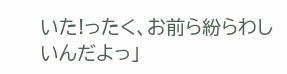いた!ったく、お前ら紛らわしいんだよっ」